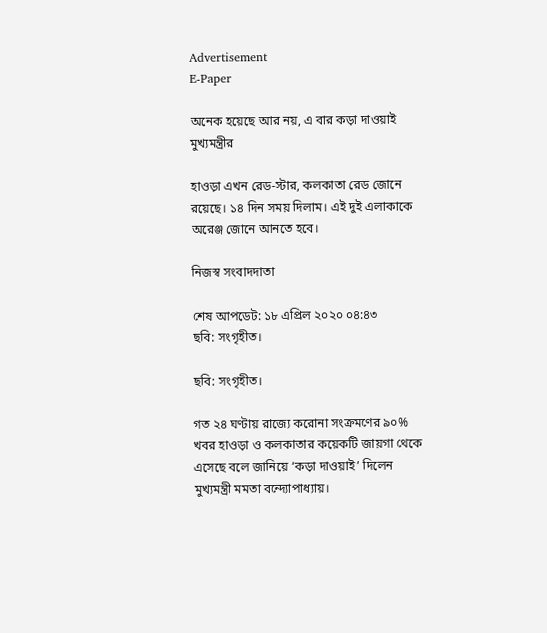Advertisement
E-Paper

অনেক হয়েছে আর নয়, এ বার কড়া দাওয়াই মুখ্যমন্ত্রীর

হাওড়া এখন রেড-স্টার, কলকাতা রেড জোনে রয়েছে। ১৪ দিন সময় দিলাম। এই দুই এলাকাকে অরেঞ্জ জোনে আনতে হবে।

নিজস্ব সংবাদদাতা

শেষ আপডেট: ১৮ এপ্রিল ২০২০ ০৪:৪৩
ছবি: সংগৃহীত।

ছবি: সংগৃহীত।

গত ২৪ ঘণ্টায় রাজ্যে করোনা সংক্রমণের ৯০% খবর হাওড়া ও কলকাতার কয়েকটি জায়গা থেকে এসেছে বলে জানিয়ে ‘কড়া দাওয়াই’ দিলেন মুখ্যমন্ত্রী মমতা বন্দ্যোপাধ্যায়।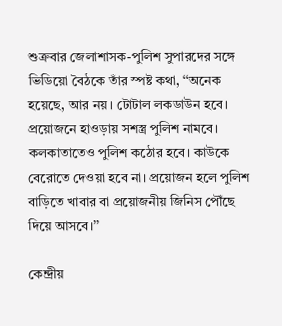শুক্রবার জেলাশাসক-পুলিশ সুপারদের সঙ্গে ভিডিয়ো বৈঠকে তাঁর স্পষ্ট কথা, ‘‘অনেক হয়েছে, আর নয়। টোটাল লকডাউন হবে। প্রয়োজনে হাওড়ায় সশস্ত্র পুলিশ নামবে। কলকাতাতেও পুলিশ কঠোর হবে। কাউকে বেরোতে দেওয়া হবে না। প্রয়োজন হলে পুলিশ বাড়িতে খাবার বা প্রয়োজনীয় জিনিস পৌঁছে দিয়ে আসবে।’’

কেন্দ্রীয়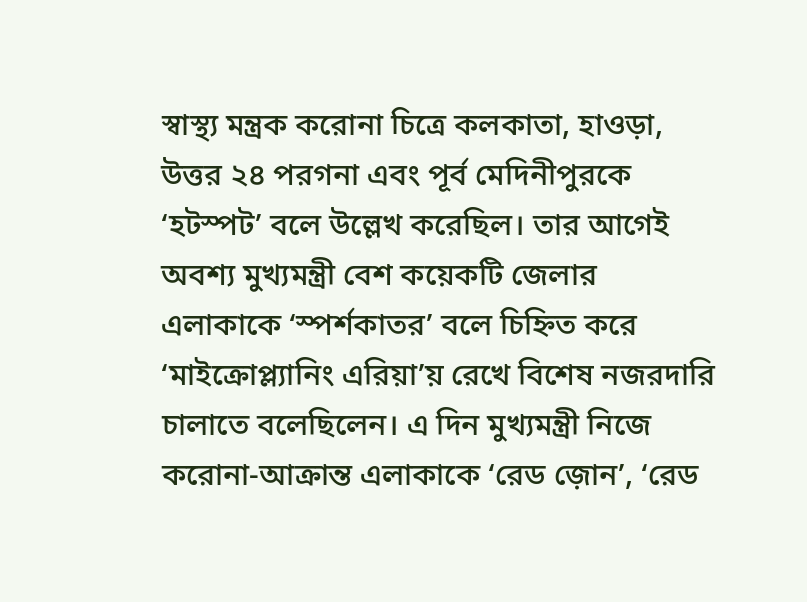স্বাস্থ্য মন্ত্রক করোনা চিত্রে কলকাতা, হাওড়া, উত্তর ২৪ পরগনা এবং পূর্ব মেদিনীপুরকে ‘হটস্পট’ বলে উল্লেখ করেছিল। তার আগেই অবশ্য মুখ্যমন্ত্রী বেশ কয়েকটি জেলার এলাকাকে ‘স্পর্শকাতর’ বলে চিহ্নিত করে ‘মাইক্রোপ্ল্যানিং এরিয়া’য় রেখে বিশেষ নজরদারি চালাতে বলেছিলেন। এ দিন মুখ্যমন্ত্রী নিজে করোনা-আক্রান্ত এলাকাকে ‘রেড জ়োন’, ‘রেড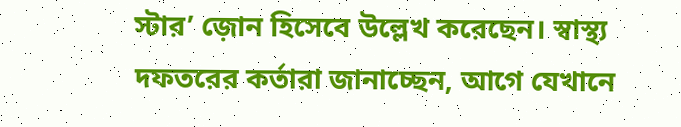স্টার’ জ়োন হিসেবে উল্লেখ করেছেন। স্বাস্থ্য দফতরের কর্তারা জানাচ্ছেন, আগে যেখানে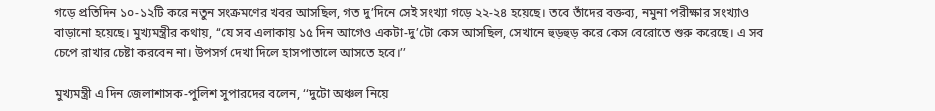গড়ে প্রতিদিন ১০-১২টি করে নতুন সংক্রমণের খবর আসছিল, গত দু’দিনে সেই সংখ্যা গড়ে ২২-২৪ হয়েছে। তবে তাঁদের বক্তব্য, নমুনা পরীক্ষার সংখ্যাও বাড়ানো হয়েছে। মুখ্যমন্ত্রীর কথায়, ‘‘যে সব এলাকায় ১৫ দিন আগেও একটা-দু’টো কেস আসছিল, সেখানে হুড়হুড় করে কেস বেরোতে শুরু করেছে। এ সব চেপে রাখার চেষ্টা করবেন না। উপসর্গ দেখা দিলে হাসপাতালে আসতে হবে।’’

মুখ্যমন্ত্রী এ দিন জেলাশাসক-পুলিশ সুপারদের বলেন, ‘‘দুটো অঞ্চল নিয়ে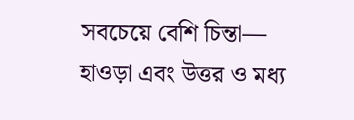সবচেয়ে বেশি চিন্তা— হাওড়া এবং উত্তর ও মধ্য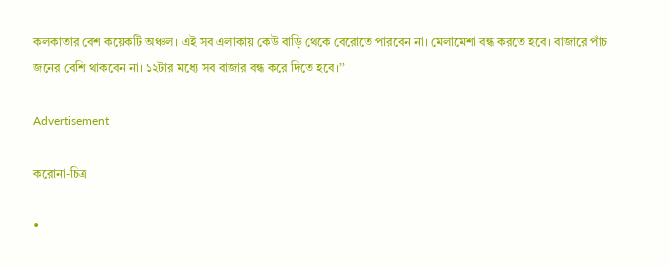কলকাতার বেশ কয়েকটি অঞ্চল। এই সব এলাকায় কেউ বাড়ি থেকে বেরোতে পারবেন না। মেলামেশা বন্ধ করতে হবে। বাজারে পাঁচ জনের বেশি থাকবেন না। ১২টার মধ্যে সব বাজার বন্ধ করে দিতে হবে।’’

Advertisement

করোনা-চিত্র

•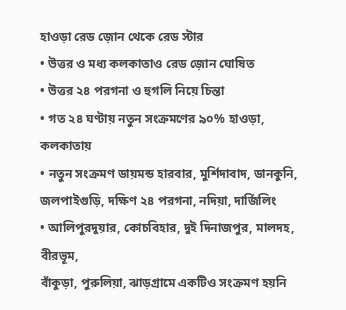হাওড়া রেড জ়োন থেকে রেড স্টার
• উত্তর ও মধ্য কলকাতাও রেড জ়োন ঘোষিত
• উত্তর ২৪ পরগনা ও হুগলি নিয়ে চিন্তা
• গত ২৪ ঘণ্টায় নতুন সংক্রমণের ৯০% হাওড়া, কলকাতায়
• নতুন সংক্রমণ ডায়মন্ড হারবার, মুর্শিদাবাদ, ডানকুনি, জলপাইগুড়ি, দক্ষিণ ২৪ পরগনা, নদিয়া, দার্জিলিং
• আলিপুরদুয়ার, কোচবিহার, দুই দিনাজপুর, মালদহ, বীরভূম,
বাঁকুড়া, পুরুলিয়া, ঝাড়গ্রামে একটিও সংক্রমণ হয়নি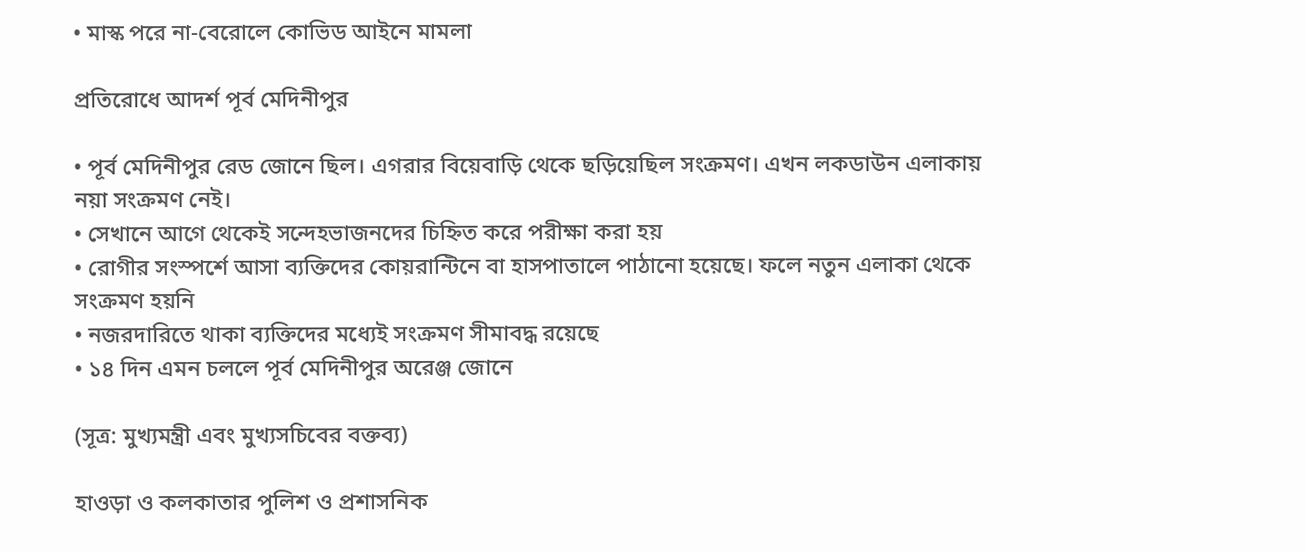• মাস্ক পরে না-বেরোলে কোভিড আইনে মামলা

প্রতিরোধে আদর্শ পূর্ব মেদিনীপুর

• পূর্ব মেদিনীপুর রেড জোনে ছিল। এগরার বিয়েবাড়ি থেকে ছড়িয়েছিল সংক্রমণ। এখন লকডাউন এলাকায় নয়া সংক্রমণ নেই।
• সেখানে আগে থেকেই সন্দেহভাজনদের চিহ্নিত করে পরীক্ষা করা হয়
• রোগীর সংস্পর্শে আসা ব্যক্তিদের কোয়রান্টিনে বা হাসপাতালে পাঠানো হয়েছে। ফলে নতুন এলাকা থেকে সংক্রমণ হয়নি
• নজরদারিতে থাকা ব্যক্তিদের মধ্যেই সংক্রমণ সীমাবদ্ধ রয়েছে
• ১৪ দিন এমন চললে পূর্ব মেদিনীপুর অরেঞ্জ জোনে

(সূত্র: মুখ্যমন্ত্রী এবং মুখ্যসচিবের বক্তব্য)

হাওড়া ও কলকাতার পুলিশ ও প্রশাসনিক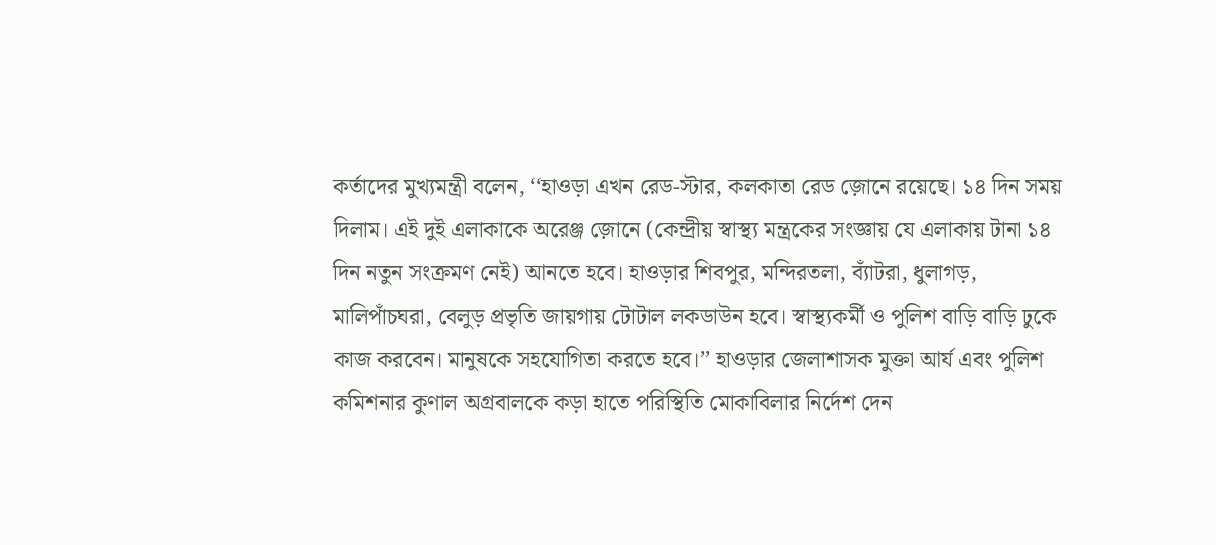কর্তাদের মুখ্যমন্ত্রী বলেন, ‘‘হাওড়া এখন রেড-স্টার, কলকাতা রেড জ়োনে রয়েছে। ১৪ দিন সময় দিলাম। এই দুই এলাকাকে অরেঞ্জ জ়োনে (কেন্দ্রীয় স্বাস্থ্য মন্ত্রকের সংজ্ঞায় যে এলাকায় টানা ১৪ দিন নতুন সংক্রমণ নেই) আনতে হবে। হাওড়ার শিবপুর, মন্দিরতলা, ব্যাঁটরা, ধুলাগড়, মালিপাঁচঘরা, বেলুড় প্রভৃতি জায়গায় টোটাল লকডাউন হবে। স্বাস্থ্যকর্মী ও পুলিশ বাড়ি বাড়ি ঢুকে কাজ করবেন। মানুষকে সহযোগিতা করতে হবে।’’ হাওড়ার জেলাশাসক মুক্তা আর্য এবং পুলিশ কমিশনার কুণাল অগ্রবালকে কড়া হাতে পরিস্থিতি মোকাবিলার নির্দেশ দেন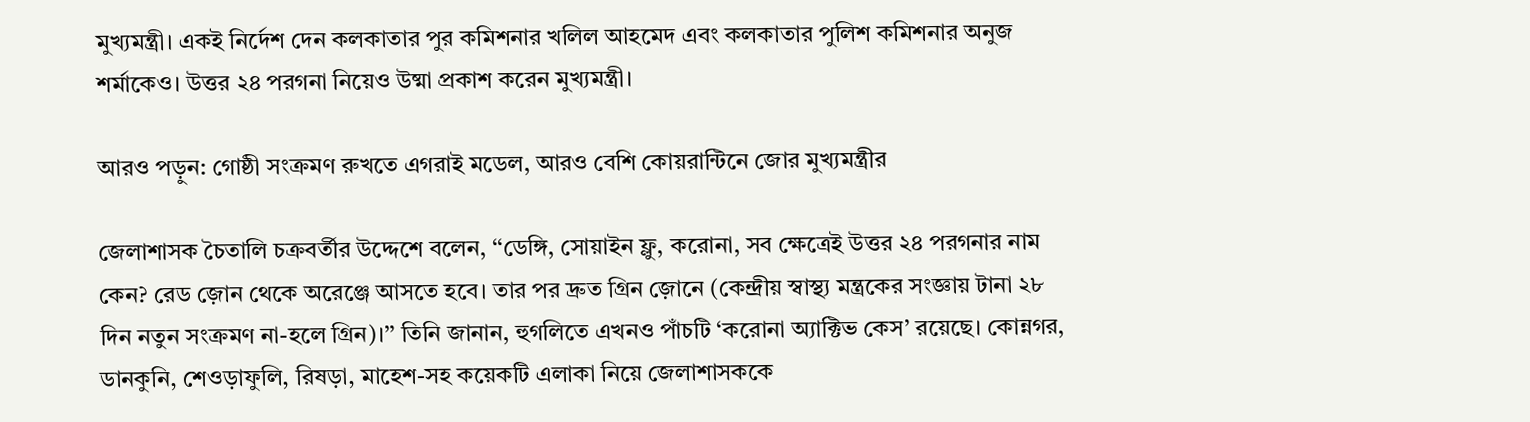মুখ্যমন্ত্রী। একই নির্দেশ দেন কলকাতার পুর কমিশনার খলিল আহমেদ এবং কলকাতার পুলিশ কমিশনার অনুজ শর্মাকেও। উত্তর ২৪ পরগনা নিয়েও উষ্মা প্রকাশ করেন মুখ্যমন্ত্রী।

আরও পড়ুন: গোষ্ঠী সংক্রমণ রুখতে এগরাই মডেল, আরও বেশি কোয়রান্টিনে জোর মুখ্যমন্ত্রীর

জেলাশাসক চৈতালি চক্রবর্তীর উদ্দেশে বলেন, ‘‘ডেঙ্গি, সোয়াইন ফ্লু, করোনা, সব ক্ষেত্রেই উত্তর ২৪ পরগনার নাম কেন? রেড জ়োন থেকে অরেঞ্জে আসতে হবে। তার পর দ্রুত গ্রিন জ়োনে (কেন্দ্রীয় স্বাস্থ্য মন্ত্রকের সংজ্ঞায় টানা ২৮ দিন নতুন সংক্রমণ না-হলে গ্রিন)।’’ তিনি জানান, হুগলিতে এখনও পাঁচটি ‘করোনা অ্যাক্টিভ কেস’ রয়েছে। কোন্নগর, ডানকুনি, শেওড়াফুলি, রিষড়া, মাহেশ-সহ কয়েকটি এলাকা নিয়ে জেলাশাসককে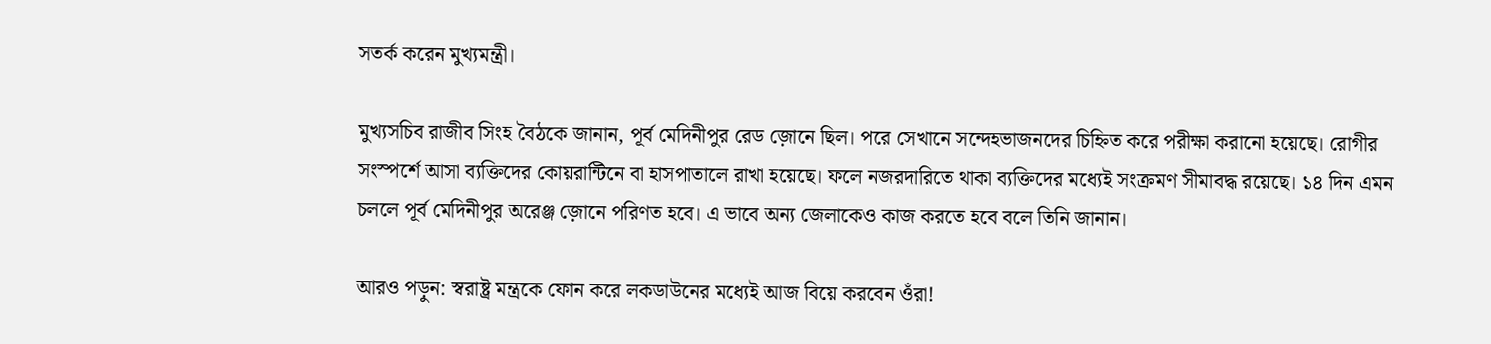সতর্ক করেন মুখ্যমন্ত্রী।

মুখ্যসচিব রাজীব সিংহ বৈঠকে জানান, পূর্ব মেদিনীপুর রেড জ়োনে ছিল। পরে সেখানে সন্দেহভাজনদের চিহ্নিত করে পরীক্ষা করানো হয়েছে। রোগীর সংস্পর্শে আসা ব্যক্তিদের কোয়রান্টিনে বা হাসপাতালে রাখা হয়েছে। ফলে নজরদারিতে থাকা ব্যক্তিদের মধ্যেই সংক্রমণ সীমাবদ্ধ রয়েছে। ১৪ দিন এমন চললে পূর্ব মেদিনীপুর অরেঞ্জ জ়োনে পরিণত হবে। এ ভাবে অন্য জেলাকেও কাজ করতে হবে বলে তিনি জানান।

আরও পড়ুন: স্বরাষ্ট্র মন্ত্রকে ফোন করে লকডাউনের মধ্যেই আজ বিয়ে করবেন ওঁরা!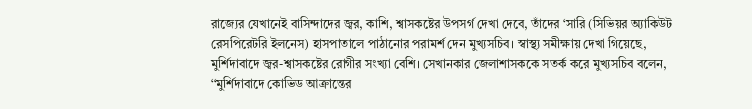রাজ্যের যেখানেই বাসিন্দাদের জ্বর, কাশি, শ্বাসকষ্টের উপসর্গ দেখা দেবে, তাঁদের ‘সারি (সিভিয়র অ্যাকিউট রেসপিরেটরি ইলনেস) হাসপাতালে পাঠানোর পরামর্শ দেন মুখ্যসচিব। স্বাস্থ্য সমীক্ষায় দেখা গিয়েছে, মুর্শিদাবাদে জ্বর-শ্বাসকষ্টের রোগীর সংখ্যা বেশি। সেখানকার জেলাশাসককে সতর্ক করে মুখ্যসচিব বলেন, ‘‘মুর্শিদাবাদে কোভিড আক্রান্তের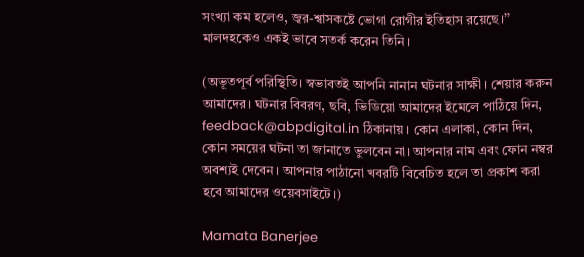সংখ্যা কম হলেও, জ্বর-শ্বাসকষ্টে ভোগা রোগীর ইতিহাস রয়েছে।’’ মালদহকেও একই ভাবে সতর্ক করেন তিনি।

(অভূতপূর্ব পরিস্থিতি। স্বভাবতই আপনি নানান ঘটনার সাক্ষী। শেয়ার করুন আমাদের। ঘটনার বিবরণ, ছবি, ভিডিয়ো আমাদের ইমেলে পাঠিয়ে দিন, feedback@abpdigital.in ঠিকানায়। কোন এলাকা, কোন দিন, কোন সময়ের ঘটনা তা জানাতে ভুলবেন না। আপনার নাম এবং ফোন নম্বর অবশ্যই দেবেন। আপনার পাঠানো খবরটি বিবেচিত হলে তা প্রকাশ করা হবে আমাদের ওয়েবসাইটে।)

Mamata Banerjee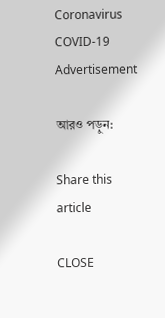Coronavirus COVID-19
Advertisement

আরও পড়ুন:

Share this article

CLOSE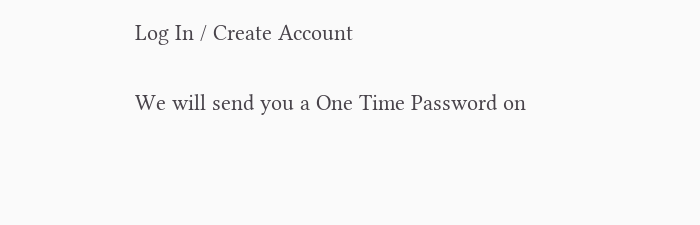Log In / Create Account

We will send you a One Time Password on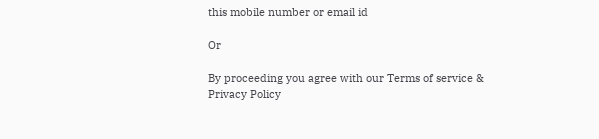this mobile number or email id

Or

By proceeding you agree with our Terms of service & Privacy Policy